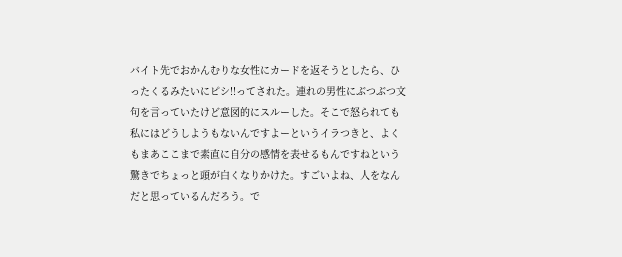バイト先でおかんむりな女性にカードを返そうとしたら、ひったくるみたいにピシ!!ってされた。連れの男性にぶつぶつ文句を言っていたけど意図的にスルーした。そこで怒られても私にはどうしようもないんですよーというイラつきと、よくもまあここまで素直に自分の感情を表せるもんですねという驚きでちょっと頭が白くなりかけた。すごいよね、人をなんだと思っているんだろう。で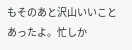もそのあと沢山いいことあったよ。忙しか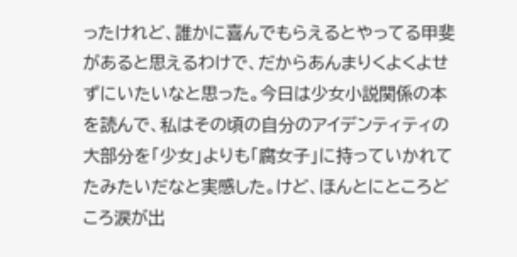ったけれど、誰かに喜んでもらえるとやってる甲斐があると思えるわけで、だからあんまりくよくよせずにいたいなと思った。今日は少女小説関係の本を読んで、私はその頃の自分のアイデンティティの大部分を「少女」よりも「腐女子」に持っていかれてたみたいだなと実感した。けど、ほんとにところどころ涙が出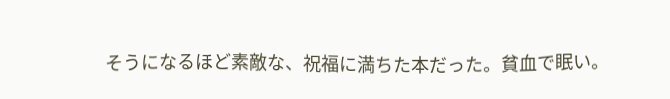そうになるほど素敵な、祝福に満ちた本だった。貧血で眠い。